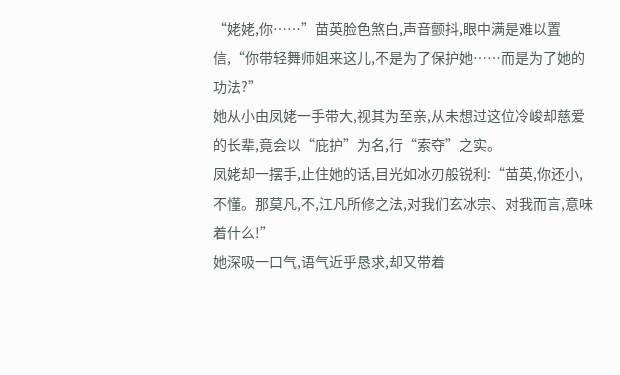“姥姥,你……”苗英脸色煞白,声音颤抖,眼中满是难以置信,“你带轻舞师姐来这儿,不是为了保护她……而是为了她的功法?”
她从小由凤姥一手带大,视其为至亲,从未想过这位冷峻却慈爱的长辈,竟会以“庇护”为名,行“索夺”之实。
凤姥却一摆手,止住她的话,目光如冰刃般锐利:“苗英,你还小,不懂。那莫凡,不,江凡所修之法,对我们玄冰宗、对我而言,意味着什么!”
她深吸一口气,语气近乎恳求,却又带着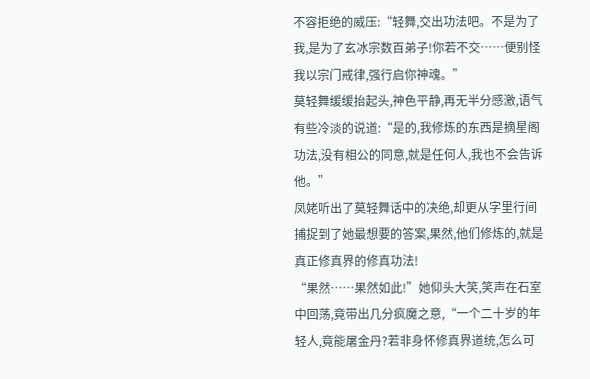不容拒绝的威压:“轻舞,交出功法吧。不是为了我,是为了玄冰宗数百弟子!你若不交……便别怪我以宗门戒律,强行启你神魂。”
莫轻舞缓缓抬起头,神色平静,再无半分感激,语气有些冷淡的说道:“是的,我修炼的东西是摘星阁功法,没有相公的同意,就是任何人,我也不会告诉他。”
凤姥听出了莫轻舞话中的决绝,却更从字里行间捕捉到了她最想要的答案,果然,他们修炼的,就是真正修真界的修真功法!
“果然……果然如此!”她仰头大笑,笑声在石室中回荡,竟带出几分疯魔之意,“一个二十岁的年轻人,竟能屠金丹?若非身怀修真界道统,怎么可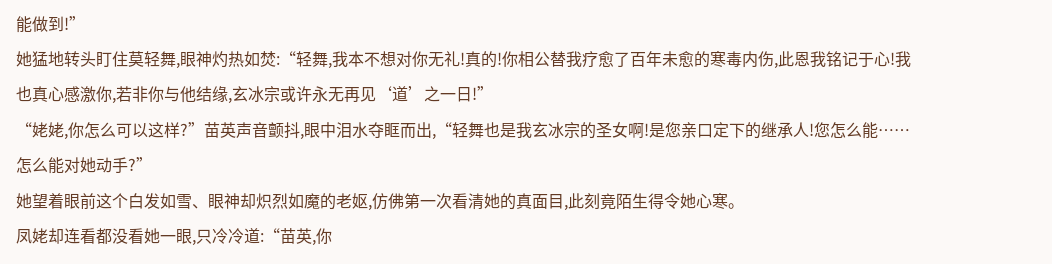能做到!”
她猛地转头盯住莫轻舞,眼神灼热如焚:“轻舞,我本不想对你无礼!真的!你相公替我疗愈了百年未愈的寒毒内伤,此恩我铭记于心!我也真心感激你,若非你与他结缘,玄冰宗或许永无再见‘道’之一日!”
“姥姥,你怎么可以这样?”苗英声音颤抖,眼中泪水夺眶而出,“轻舞也是我玄冰宗的圣女啊!是您亲口定下的继承人!您怎么能……怎么能对她动手?”
她望着眼前这个白发如雪、眼神却炽烈如魔的老妪,仿佛第一次看清她的真面目,此刻竟陌生得令她心寒。
凤姥却连看都没看她一眼,只冷冷道:“苗英,你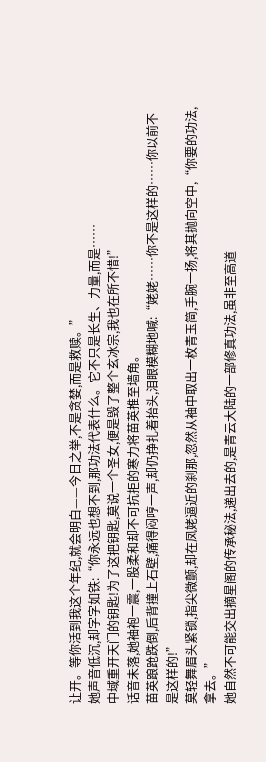让开。等你活到我这个年纪,就会明白——今日之举,不是贪婪,而是救赎。”
她声音低沉,却字字如铁:“你永远也想不到,那功法代表什么。它不只是长生、力量,而是……
中域重开天门的钥匙!为了这把钥匙,莫说一个圣女,便是毁了整个玄冰宗,我也在所不惜!”
话音未落,她袖袍一震,一股柔和却不可抗拒的寒力将苗英推至墙角。
苗英踉跄跌倒,后背撞上石壁,痛得闷哼一声,却仍挣扎着抬头,泪眼模糊地喊:“姥姥……你不是这样的……你以前不是这样的!”
莫轻舞眉头紧锁,指尖微颤,却在凤姥逼近的刹那,忽然从袖中取出一枚青玉简,手腕一扬,将其抛向空中,“你要的功法,拿去。”
她自然不可能交出摘星阁的传承秘法,递出去的,是青云大陆的一部修真功法,虽非至高道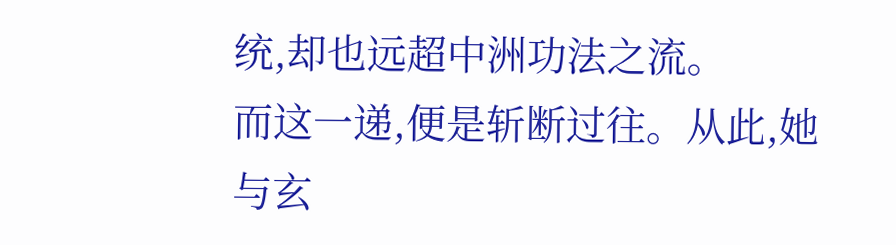统,却也远超中洲功法之流。
而这一递,便是斩断过往。从此,她与玄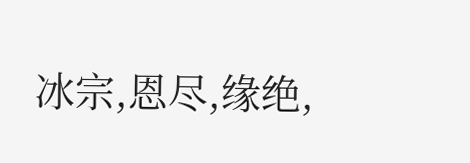冰宗,恩尽,缘绝,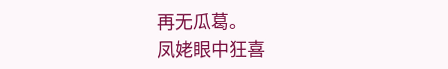再无瓜葛。
凤姥眼中狂喜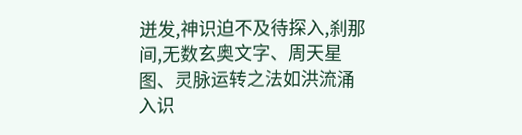迸发,神识迫不及待探入,刹那间,无数玄奥文字、周天星图、灵脉运转之法如洪流涌入识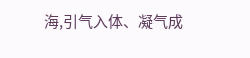海,引气入体、凝气成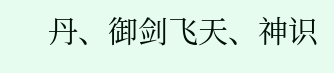丹、御剑飞天、神识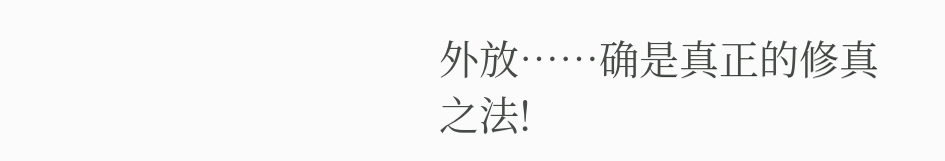外放……确是真正的修真之法!